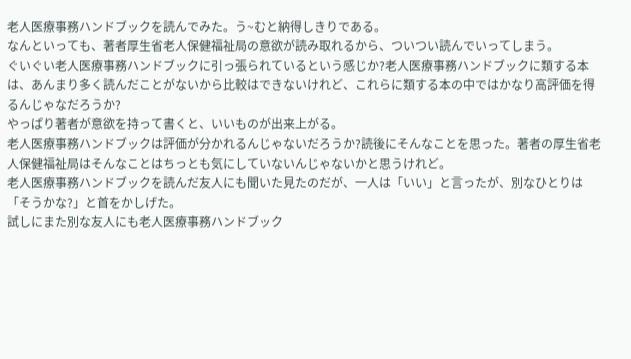老人医療事務ハンドブックを読んでみた。う~むと納得しきりである。
なんといっても、著者厚生省老人保健福祉局の意欲が読み取れるから、ついつい読んでいってしまう。
ぐいぐい老人医療事務ハンドブックに引っ張られているという感じか?老人医療事務ハンドブックに類する本は、あんまり多く読んだことがないから比較はできないけれど、これらに類する本の中ではかなり高評価を得るんじゃなだろうか?
やっぱり著者が意欲を持って書くと、いいものが出来上がる。
老人医療事務ハンドブックは評価が分かれるんじゃないだろうか?読後にそんなことを思った。著者の厚生省老人保健福祉局はそんなことはちっとも気にしていないんじゃないかと思うけれど。
老人医療事務ハンドブックを読んだ友人にも聞いた見たのだが、一人は「いい」と言ったが、別なひとりは「そうかな?」と首をかしげた。
試しにまた別な友人にも老人医療事務ハンドブック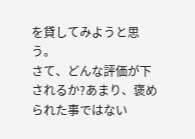を貸してみようと思う。
さて、どんな評価が下されるか?あまり、褒められた事ではない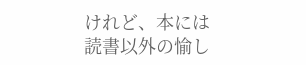けれど、本には読書以外の愉し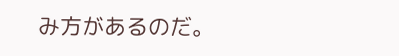み方があるのだ。